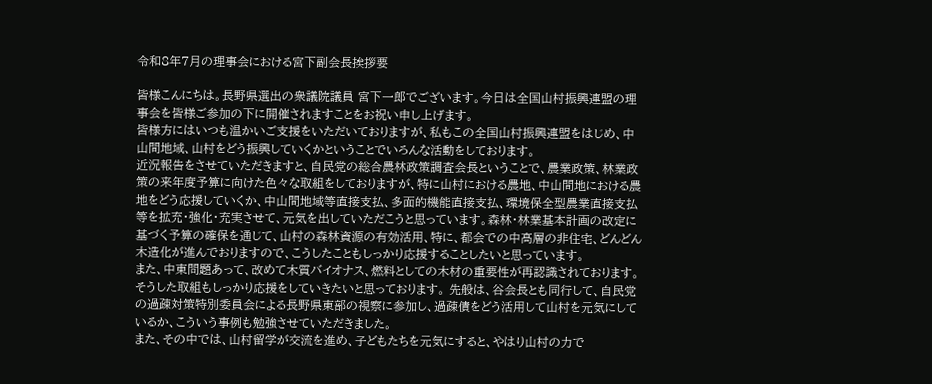令和8年7月の理事会における宮下副会長挨拶要

皆様こんにちは。長野県選出の衆議院議員 宮下一郎でございます。今日は全国山村振興連盟の理事会を皆様ご参加の下に開催されますことをお祝い申し上げます。
皆様方にはいつも温かいご支援をいただいておりますが、私もこの全国山村振興連盟をはじめ、中山間地域、山村をどう振興していくかということでいろんな活動をしております。
近況報告をさせていただきますと、自民党の総合農林政策調査会長ということで、農業政策、林業政策の来年度予算に向けた色々な取組をしておりますが、特に山村における農地、中山間地における農地をどう応援していくか、中山間地域等直接支払、多面的機能直接支払、環境保全型農業直接支払等を拡充・強化・充実させて、元気を出していただこうと思っています。森林・林業基本計画の改定に基づく予算の確保を通じて、山村の森林資源の有効活用、特に、都会での中高層の非住宅、どんどん木造化が進んでおりますので、こうしたこともしっかり応援することしたいと思っています。
また、中東問題あって、改めて木質バイオナス、燃料としての木材の重要性が再認識されております。そうした取組もしっかり応援をしていきたいと思っております。 先般は、谷会長とも同行して、自民党の過疎対策特別委員会による長野県東部の視察に参加し、過疎債をどう活用して山村を元気にしているか、こういう事例も勉強させていただきました。
また、その中では、山村留学が交流を進め、子どもたちを元気にすると、やはり山村の力で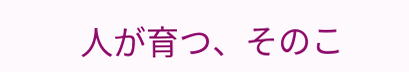人が育つ、そのこ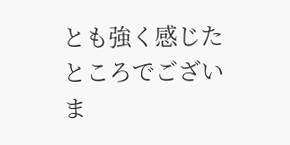とも強く感じたところでございま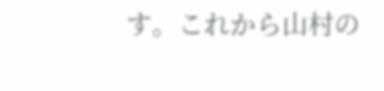す。これから山村の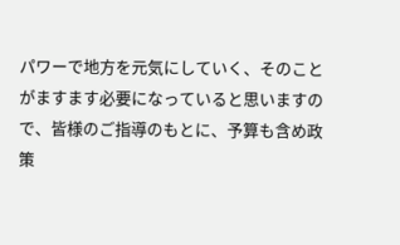パワーで地方を元気にしていく、そのことがますます必要になっていると思いますので、皆様のご指導のもとに、予算も含め政策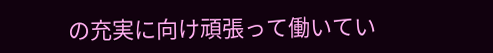の充実に向け頑張って働いてい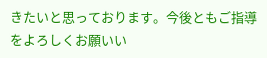きたいと思っております。今後ともご指導をよろしくお願いい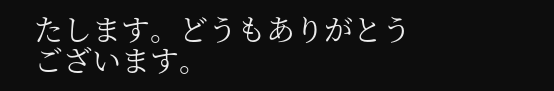たします。どうもありがとうございます。